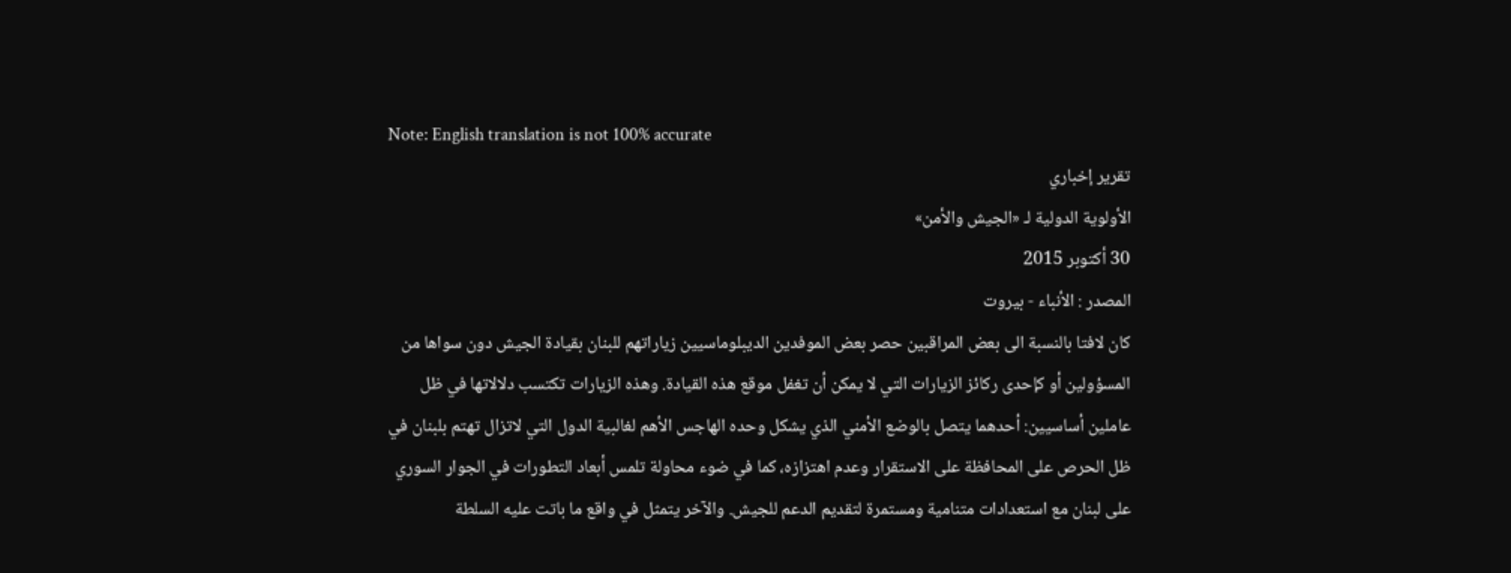Note: English translation is not 100% accurate
تقرير إخباري
الأولوية الدولية لـ «الجيش والأمن»
30 أكتوبر 2015
المصدر : الأنباء - بيروت
كان لافتا بالنسبة الى بعض المراقبين حصر بعض الموفدين الديبلوماسيين زياراتهم للبنان بقيادة الجيش دون سواها من المسؤولين أو كإحدى ركائز الزيارات التي لا يمكن أن تغفل موقع هذه القيادة. وهذه الزيارات تكتسب دلالاتها في ظل عاملين أساسيين: أحدهما يتصل بالوضع الأمني الذي يشكل وحده الهاجس الأهم لغالبية الدول التي لاتزال تهتم بلبنان في ظل الحرص على المحافظة على الاستقرار وعدم اهتزازه، كما في ضوء محاولة تلمس أبعاد التطورات في الجوار السوري على لبنان مع استعدادات متنامية ومستمرة لتقديم الدعم للجيش. والآخر يتمثل في واقع ما باتت عليه السلطة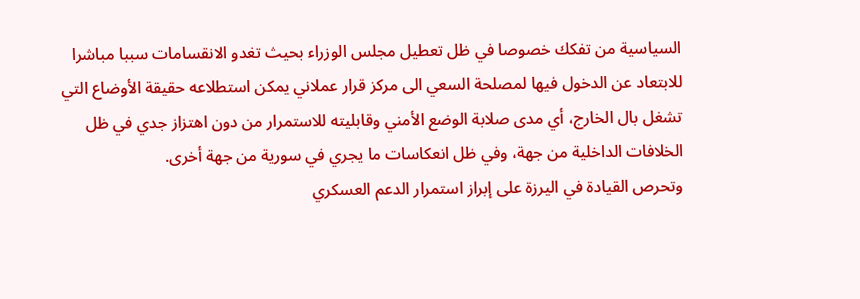السياسية من تفكك خصوصا في ظل تعطيل مجلس الوزراء بحيث تغدو الانقسامات سببا مباشرا للابتعاد عن الدخول فيها لمصلحة السعي الى مركز قرار عملاني يمكن استطلاعه حقيقة الأوضاع التي تشغل بال الخارج، أي مدى صلابة الوضع الأمني وقابليته للاستمرار من دون اهتزاز جدي في ظل الخلافات الداخلية من جهة، وفي ظل انعكاسات ما يجري في سورية من جهة أخرى.
وتحرص القيادة في اليرزة على إبراز استمرار الدعم العسكري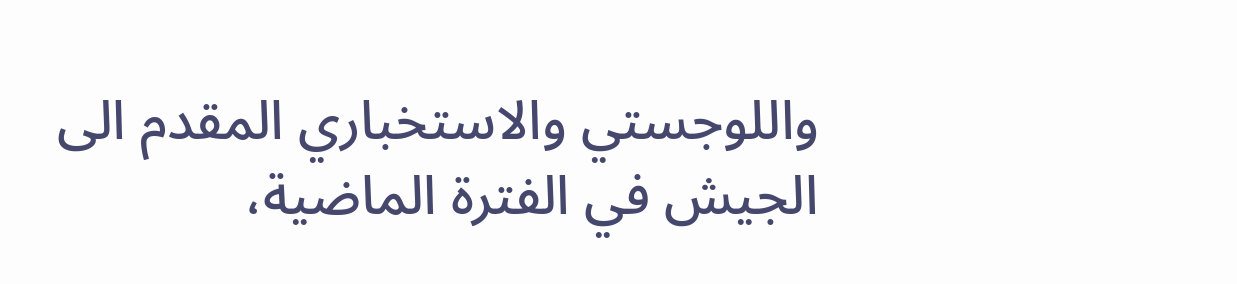واللوجستي والاستخباري المقدم الى الجيش في الفترة الماضية،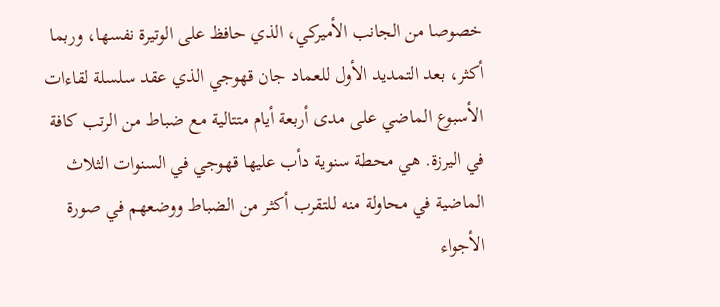خصوصا من الجانب الأميركي، الذي حافظ على الوتيرة نفسها، وربما أكثر، بعد التمديد الأول للعماد جان قهوجي الذي عقد سلسلة لقاءات الأسبوع الماضي على مدى أربعة أيام متتالية مع ضباط من الرتب كافة في اليرزة. هي محطة سنوية دأب عليها قهوجي في السنوات الثلاث الماضية في محاولة منه للتقرب أكثر من الضباط ووضعهم في صورة الأجواء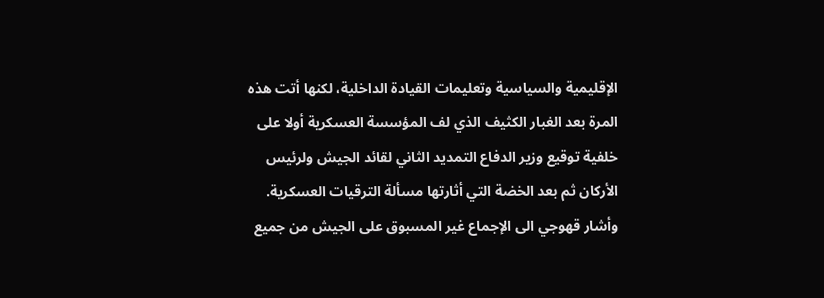الإقليمية والسياسية وتعليمات القيادة الداخلية، لكنها أتت هذه المرة بعد الغبار الكثيف الذي لف المؤسسة العسكرية أولا على خلفية توقيع وزير الدفاع التمديد الثاني لقائد الجيش ولرئيس الأركان ثم بعد الخضة التي أثارتها مسألة الترقيات العسكرية. وأشار قهوجي الى الإجماع غير المسبوق على الجيش من جميع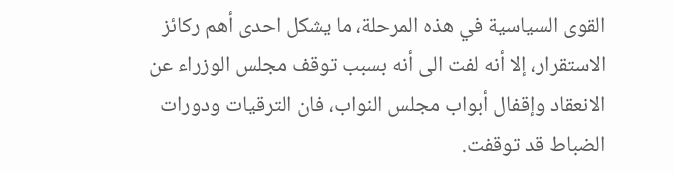القوى السياسية في هذه المرحلة، ما يشكل احدى أهم ركائز الاستقرار، إلا أنه لفت الى أنه بسبب توقف مجلس الوزراء عن الانعقاد وإقفال أبواب مجلس النواب، فان الترقيات ودورات الضباط قد توقفت.